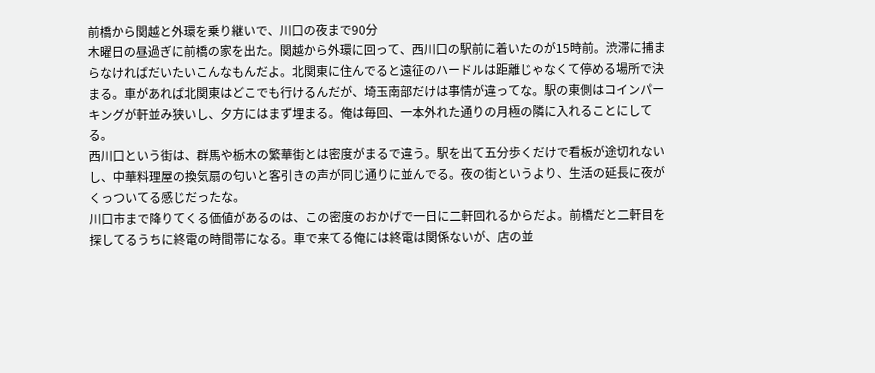前橋から関越と外環を乗り継いで、川口の夜まで90分
木曜日の昼過ぎに前橋の家を出た。関越から外環に回って、西川口の駅前に着いたのが15時前。渋滞に捕まらなければだいたいこんなもんだよ。北関東に住んでると遠征のハードルは距離じゃなくて停める場所で決まる。車があれば北関東はどこでも行けるんだが、埼玉南部だけは事情が違ってな。駅の東側はコインパーキングが軒並み狭いし、夕方にはまず埋まる。俺は毎回、一本外れた通りの月極の隣に入れることにしてる。
西川口という街は、群馬や栃木の繁華街とは密度がまるで違う。駅を出て五分歩くだけで看板が途切れないし、中華料理屋の換気扇の匂いと客引きの声が同じ通りに並んでる。夜の街というより、生活の延長に夜がくっついてる感じだったな。
川口市まで降りてくる価値があるのは、この密度のおかげで一日に二軒回れるからだよ。前橋だと二軒目を探してるうちに終電の時間帯になる。車で来てる俺には終電は関係ないが、店の並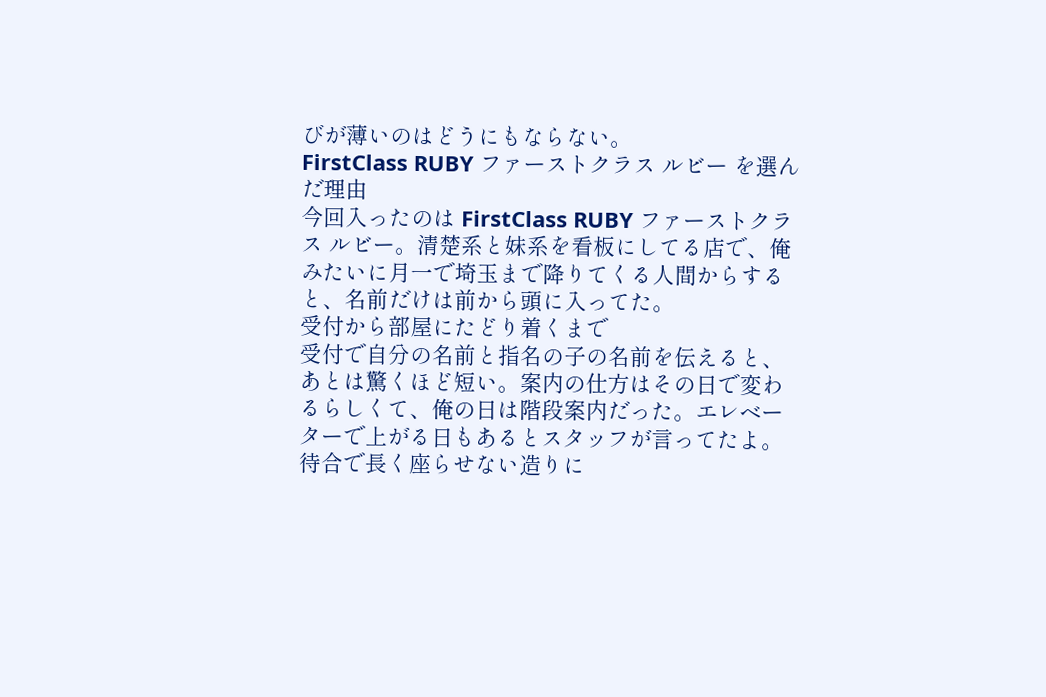びが薄いのはどうにもならない。
FirstClass RUBY ファーストクラス ルビー を選んだ理由
今回入ったのは FirstClass RUBY ファーストクラス ルビー。清楚系と妹系を看板にしてる店で、俺みたいに月一で埼玉まで降りてくる人間からすると、名前だけは前から頭に入ってた。
受付から部屋にたどり着くまで
受付で自分の名前と指名の子の名前を伝えると、あとは驚くほど短い。案内の仕方はその日で変わるらしくて、俺の日は階段案内だった。エレベーターで上がる日もあるとスタッフが言ってたよ。待合で長く座らせない造りに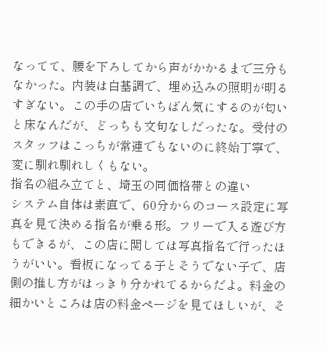なってて、腰を下ろしてから声がかかるまで三分もなかった。内装は白基調で、埋め込みの照明が明るすぎない。この手の店でいちばん気にするのが匂いと床なんだが、どっちも文句なしだったな。受付のスタッフはこっちが常連でもないのに終始丁寧で、変に馴れ馴れしくもない。
指名の組み立てと、埼玉の同価格帯との違い
システム自体は素直で、60分からのコース設定に写真を見て決める指名が乗る形。フリーで入る遊び方もできるが、この店に関しては写真指名で行ったほうがいい。看板になってる子とそうでない子で、店側の推し方がはっきり分かれてるからだよ。料金の細かいところは店の料金ページを見てほしいが、そ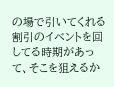の場で引いてくれる割引のイベントを回してる時期があって、そこを狙えるか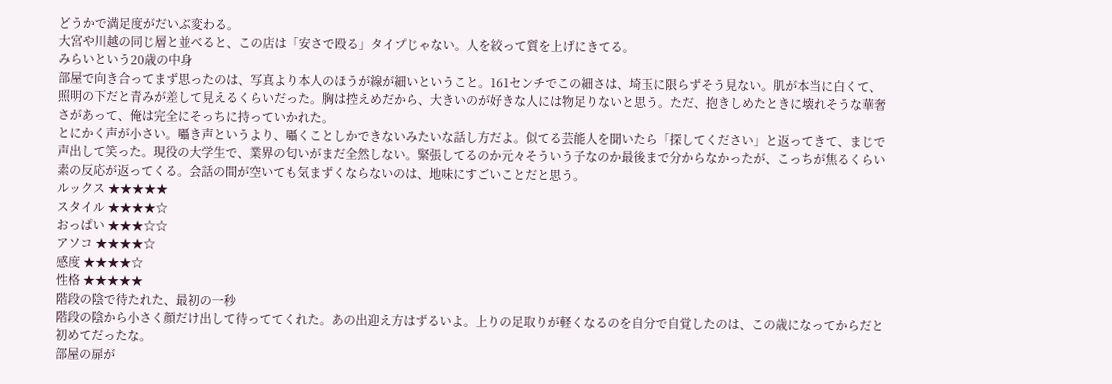どうかで満足度がだいぶ変わる。
大宮や川越の同じ層と並べると、この店は「安さで殴る」タイプじゃない。人を絞って質を上げにきてる。
みらいという20歳の中身
部屋で向き合ってまず思ったのは、写真より本人のほうが線が細いということ。161センチでこの細さは、埼玉に限らずそう見ない。肌が本当に白くて、照明の下だと青みが差して見えるくらいだった。胸は控えめだから、大きいのが好きな人には物足りないと思う。ただ、抱きしめたときに壊れそうな華奢さがあって、俺は完全にそっちに持っていかれた。
とにかく声が小さい。囁き声というより、囁くことしかできないみたいな話し方だよ。似てる芸能人を聞いたら「探してください」と返ってきて、まじで声出して笑った。現役の大学生で、業界の匂いがまだ全然しない。緊張してるのか元々そういう子なのか最後まで分からなかったが、こっちが焦るくらい素の反応が返ってくる。会話の間が空いても気まずくならないのは、地味にすごいことだと思う。
ルックス ★★★★★
スタイル ★★★★☆
おっぱい ★★★☆☆
アソコ ★★★★☆
感度 ★★★★☆
性格 ★★★★★
階段の陰で待たれた、最初の一秒
階段の陰から小さく顔だけ出して待っててくれた。あの出迎え方はずるいよ。上りの足取りが軽くなるのを自分で自覚したのは、この歳になってからだと初めてだったな。
部屋の扉が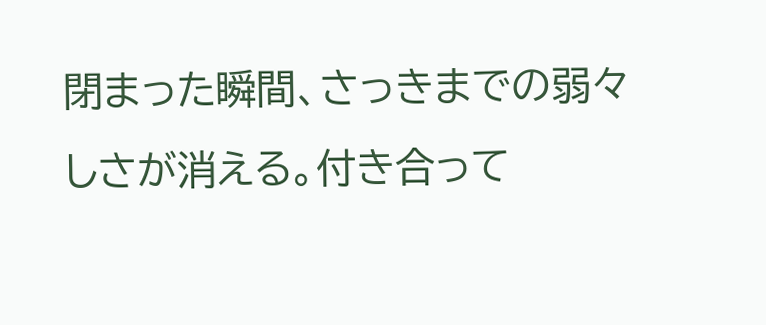閉まった瞬間、さっきまでの弱々しさが消える。付き合って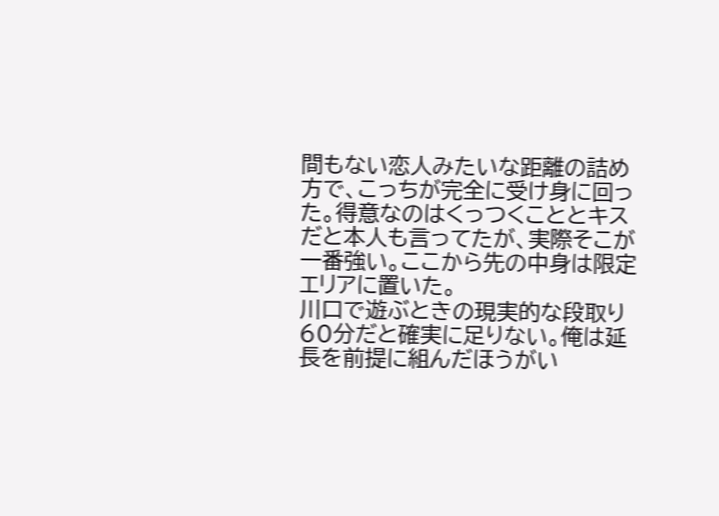間もない恋人みたいな距離の詰め方で、こっちが完全に受け身に回った。得意なのはくっつくこととキスだと本人も言ってたが、実際そこが一番強い。ここから先の中身は限定エリアに置いた。
川口で遊ぶときの現実的な段取り
60分だと確実に足りない。俺は延長を前提に組んだほうがい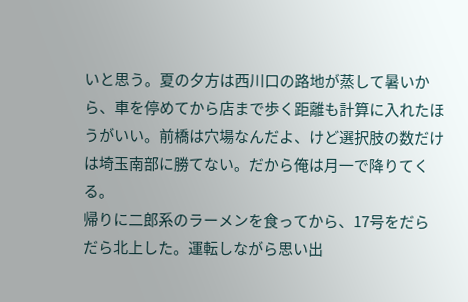いと思う。夏の夕方は西川口の路地が蒸して暑いから、車を停めてから店まで歩く距離も計算に入れたほうがいい。前橋は穴場なんだよ、けど選択肢の数だけは埼玉南部に勝てない。だから俺は月一で降りてくる。
帰りに二郎系のラーメンを食ってから、17号をだらだら北上した。運転しながら思い出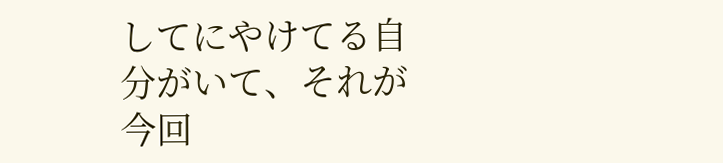してにやけてる自分がいて、それが今回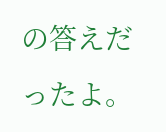の答えだったよ。